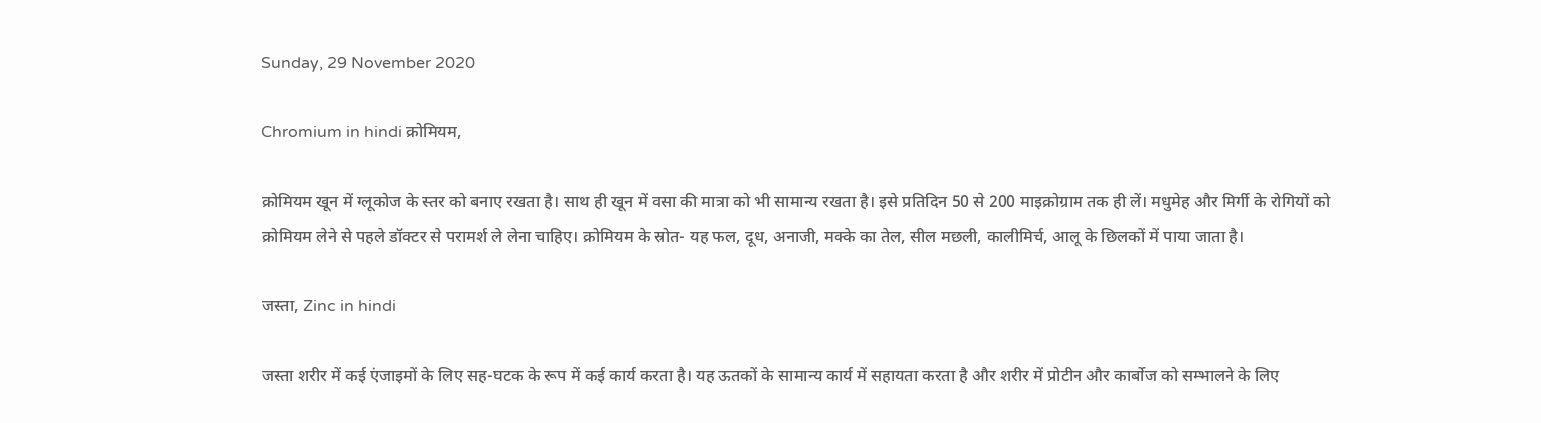Sunday, 29 November 2020

Chromium in hindi क्रोमियम,

क्रोमियम खून में ग्लूकोज के स्तर को बनाए रखता है। साथ ही खून में वसा की मात्रा को भी सामान्य रखता है। इसे प्रतिदिन 50 से 200 माइक्रोग्राम तक ही लें। मधुमेह और मिर्गी के रोगियों को क्रोमियम लेने से पहले डॉक्टर से परामर्श ले लेना चाहिए। क्रोमियम के स्रोत- यह फल, दूध, अनाजी, मक्के का तेल, सील मछली, कालीमिर्च, आलू के छिलकों में पाया जाता है।

जस्ता, Zinc in hindi

जस्ता शरीर में कई एंजाइमों के लिए सह-घटक के रूप में कई कार्य करता है। यह ऊतकों के सामान्य कार्य में सहायता करता है और शरीर में प्रोटीन और कार्बोज को सम्भालने के लिए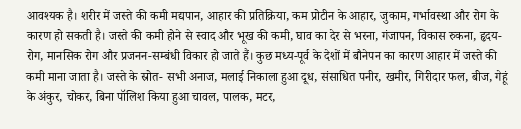आवश्यक है। शरीर में जस्ते की कमी मद्यपान, आहार की प्रतिक्रिया, कम प्रोटीन के आहार, जुकाम, गर्भावस्था और रोग के कारण हो सकती है। जस्ते की कमी होने से स्वाद और भूख की कमी, घाव का देर से भरना, गंजापन, विकास रुकना, हृदय-रोग, मानसिक रोग और प्रजनन-सम्बंधी विकार हो जाते हैं। कुछ मध्य-पूर्व के देशों में बौनेपन का कारण आहार में जस्ते की कमी माना जाता है। जस्ते के स्रोत- सभी अनाज, मलाई निकाला हुआ दूध, संसाधित पनीर, खमीर, गिरीदार फल, बीज, गेहूं के अंकुर, चोकर, बिना पॉलिश किया हुआ चावल, पालक, मटर,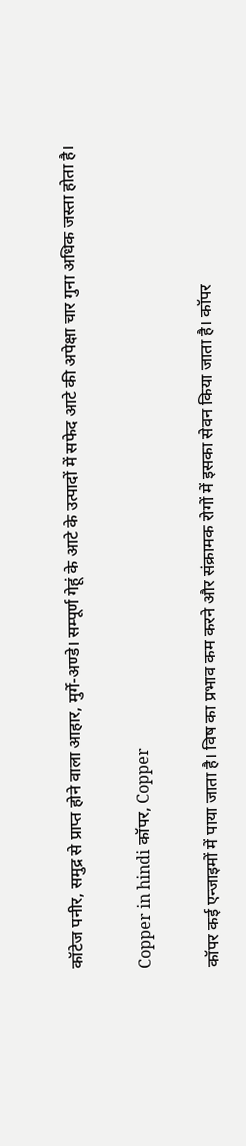कॉटेज पनीर, समुद्र से प्राप्त होने वाला आहार, मुर्गे-अण्डे। सम्पूर्ण गेहूं के आटे के उत्पादों में सफेद आटे की अपेक्षा चार गुना अधिक जस्ता होता है।

Copper in hindi कॉपर, Copper

कॉपर कई एन्जाइमों में पाया जाता है। विष का प्रभाव कम करने और संक्रामक रोगों में इसका सेवन किया जाता है। कॉपर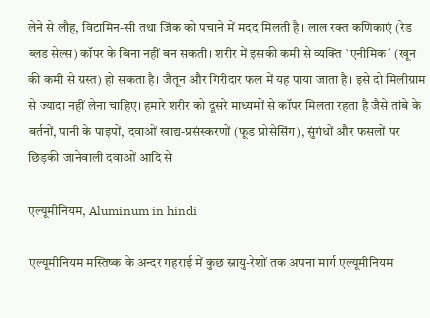लेने से लौह, विटामिन-सी तथा जिंक को पचाने में मदद मिलती है। लाल रक्त कणिकाएं (रेड ब्लड सेल्स) कॉपर के बिना नहीं बन सकती। शरीर में इसकी कमी से व्यक्ति `एनीमिक´ (खून की कमी से ग्रस्त) हो सकता है। जैतून और गिरीदार फल में यह पाया जाता है। इसे दो मिलीग्राम से ज्यादा नहीं लेना चाहिए। हमारे शरीर को दूसरे माध्यमों से कॉपर मिलता रहता है जैसे तांबे के बर्तनों, पानी के पाइपों, दवाओं खाद्य-प्रसंस्करणों (फूड प्रोसेसिंग), सुंगंधों और फसलों पर छिड़की जानेवाली दवाओं आदि से

एल्यूमीनियम, Aluminum in hindi

एल्यूमीनियम मस्तिष्क के अन्दर गहराई में कुछ स्नायु-रेशों तक अपना मार्ग एल्यूमीनियम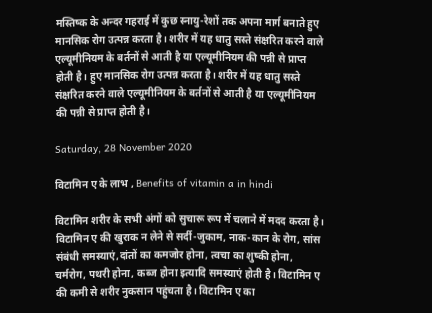मस्तिष्क के अन्दर गहराई में कुछ स्नायु-रेशों तक अपना मार्ग बनाते हुए मानसिक रोग उत्पन्न करता है। शरीर में यह धातु सस्ते संक्षरित करने वाले एल्यूमीनियम के बर्तनों से आती है या एल्यूमीनियम की पन्नी से प्राप्त होती है। हुए मानसिक रोग उत्पन्न करता है। शरीर में यह धातु सस्ते संक्षरित करने वाले एल्यूमीनियम के बर्तनों से आती है या एल्यूमीनियम की पन्नी से प्राप्त होती है।

Saturday, 28 November 2020

विटामिन ए के लाभ , Benefits of vitamin a in hindi

विटामिन शरीर के सभी अंगों को सुचारू रूप में चलाने में मदद करता है। विटामिन ए की खुराक न लेने से सर्दी-जुकाम, नाक-कान के रोग, सांस संबंधी समस्याएं,दांतों का कमजोर होना, त्वचा का शुष्की होना, चर्मरोग, पथरी होना, कब्ज होना इत्यादि समस्याएं होती है। विटामिन ए की कमी से शरीर नुकसान पहुंचता है। विटामिन ए का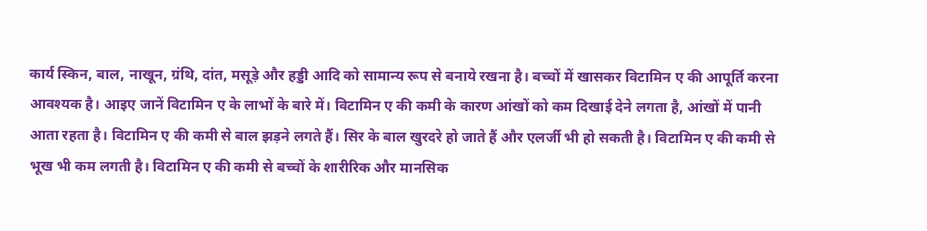कार्य स्किन, बाल, नाखून, ग्रंथि, दांत, मसूड़े और हड्डी आदि को सामान्य रूप से बनाये रखना है। बच्चों में खासकर विटामिन ए की आपूर्ति करना आवश्यक है। आइए जानें विटामिन ए के लाभों के बारे में। विटामिन ए की कमी के कारण आंखों को कम दिखाई देने लगता है, आंखों में पानी आता रहता है। विटामिन ए की कमी से बाल झड़ने लगते हैं। सिर के बाल खुरदरे हो जाते हैं और एलर्जी भी हो सकती है। विटामिन ए की कमी से भूख भी कम लगती है। विटामिन ए की कमी से बच्चों के शारीरिक और मानसिक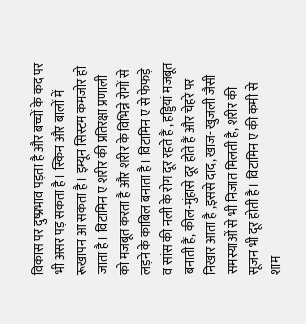विकास पर दुष्प्रभाव पड़ता है और बच्चों के कद पर भी असर पड़ सकता है। स्किन और बालों में रूखापन आ सकता है। इम्यून सिस्टम कमजोर हो जाता है। विटामिन ए शरीर की प्रतिरक्षा प्रणाली को मजबूत करता है और शरीर के विभिन्ने रोगों से लड़ने के काबिल बनाता है। विटामिन ए से फेफड़े व सांस की नली के रोग दूर रहते हैं , हड्डियां मजबूत बनाती हैं, कील-मुंहासे दूर होते हैं और चेहरे पर निखार आता है ,इससे दाद, खाज- खुजली जैसी समस्याओं से भी निजात मिलती है, शरीर की सूजन भी दूर होती है। विटामिन ए की कमी से शाम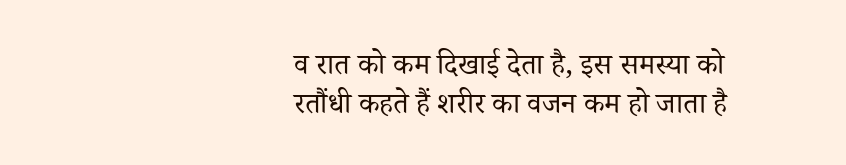व रात को कम दिखाई देता है, इस समस्या को रतौंधी कहते हैं शरीर का वजन कम हो जाता है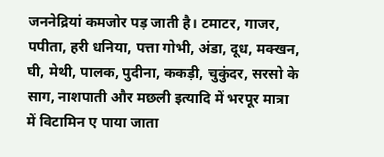जननेद्रियां कमजोर पड़ जाती है। टमाटर, गाजर, पपीता, हरी धनिया, पत्ता गोभी, अंडा, दूध, मक्खन, घी, मेथी, पालक, पुदीना, ककड़ी, चुकुंदर, सरसो के साग, नाशपाती और मछली इत्यादि में भरपूर मात्रा में विटामिन ए पाया जाता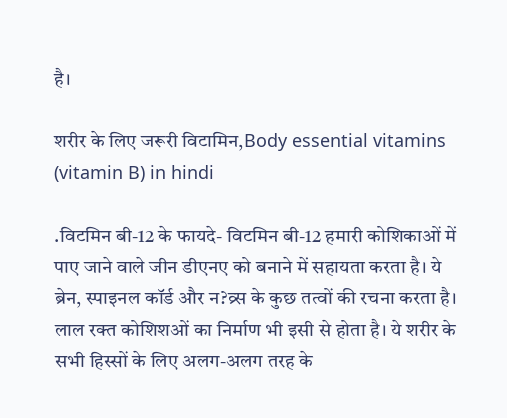है।

शरीर के लिए जरूरी विटामिन,Body essential vitamins (vitamin B) in hindi

.विटमिन बी-12 के फायदे- विटमिन बी-12 हमारी कोशिकाओं में पाए जाने वाले जीन डीएनए को बनाने में सहायता करता है। ये ब्रेन, स्पाइनल कॉर्ड और न?व्र्स के कुछ तत्वों की रचना करता है। लाल रक्त कोशिशओं का निर्माण भी इसी से होता है। ये शरीर के सभी हिस्सों के लिए अलग-अलग तरह के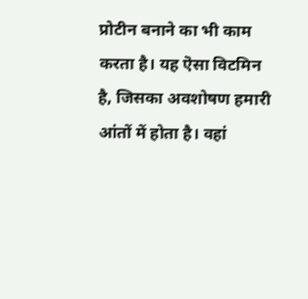प्रोटीन बनाने का भी काम करता है। यह ऎसा विटमिन है, जिसका अवशोषण हमारी आंतों में होता है। वहां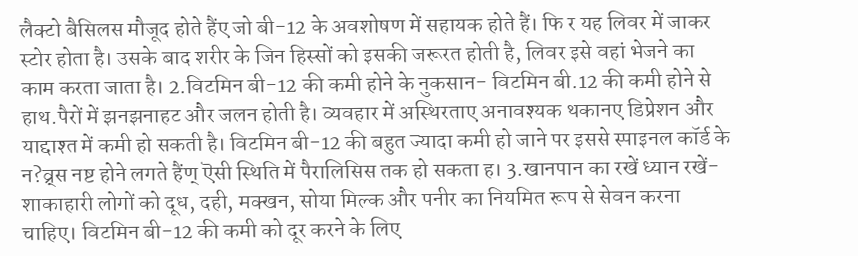लैक्टो बैसिलस मौजूद होते हैंए जो बी-12 के अवशोषण में सहायक होते हैं। फि र यह लिवर में जाकर स्टोर होता है। उसके बाद शरीर के जिन हिस्सों को इसकी जरूरत होती है, लिवर इसे वहां भेजने का काम करता जाता है। 2.विटमिन बी-12 की कमी होने के नुकसान- विटमिन बी.12 की कमी होने से हाथ.पैरों में झनझनाहट और जलन होती है। व्यवहार में अस्थिरताए अनावश्यक थकानए डिप्रेशन और याद्दाश्त में कमी हो सकती है। विटमिन बी-12 की बहुत ज्यादा कमी हो जाने पर इससे स्पाइनल कॉर्ड के न?व्र्स नष्ट होने लगते हैंण् ऎसी स्थिति में पैरालिसिस तक हो सकता ह। 3.खानपान का रखें ध्यान रखें- शाकाहारी लोगों को दूध, दही, मक्खन, सोया मिल्क और पनीर का नियमित रूप से सेवन करना चाहिए। विटमिन बी-12 की कमी को दूर करने के लिए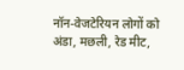नॉन-वेजटेरियन लोगों को अंडा, मछली, रेड मीट,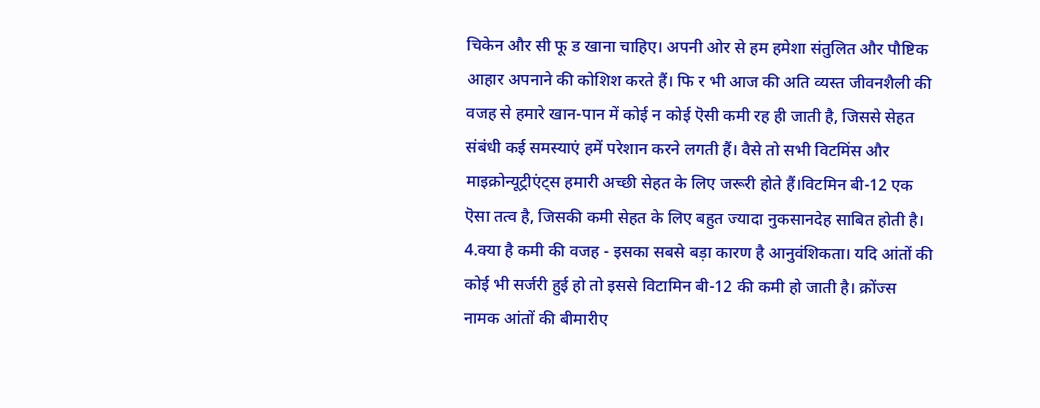चिकेन और सी फू ड खाना चाहिए। अपनी ओर से हम हमेशा संतुलित और पौष्टिक आहार अपनाने की कोशिश करते हैं। फि र भी आज की अति व्यस्त जीवनशैली की वजह से हमारे खान-पान में कोई न कोई ऎसी कमी रह ही जाती है, जिससे सेहत संबंधी कई समस्याएं हमें परेशान करने लगती हैं। वैसे तो सभी विटमिंस और माइक्रोन्यूट्रीएंट्स हमारी अच्छी सेहत के लिए जरूरी होते हैं।विटमिन बी-12 एक ऎसा तत्व है, जिसकी कमी सेहत के लिए बहुत ज्यादा नुकसानदेह साबित होती है। 4.क्या है कमी की वजह - इसका सबसे बड़ा कारण है आनुवंशिकता। यदि आंतों की कोई भी सर्जरी हुई हो तो इससे विटामिन बी-12 की कमी हो जाती है। क्रोंज्स नामक आंतों की बीमारीए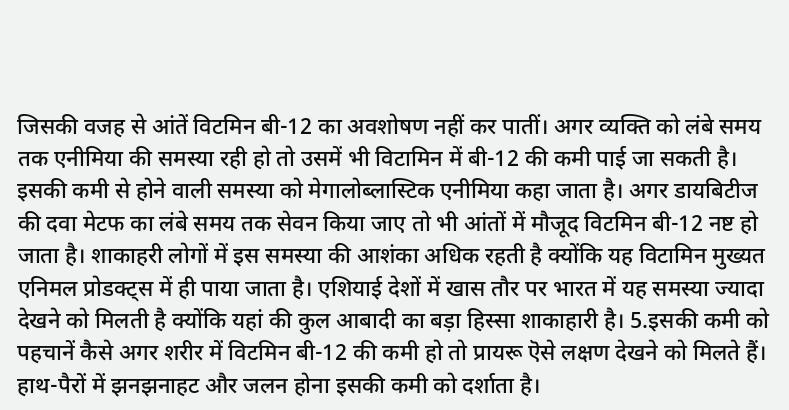जिसकी वजह से आंतें विटमिन बी-12 का अवशोषण नहीं कर पातीं। अगर व्यक्ति को लंबे समय तक एनीमिया की समस्या रही हो तो उसमें भी विटामिन में बी-12 की कमी पाई जा सकती है। इसकी कमी से होने वाली समस्या को मेगालोब्लास्टिक एनीमिया कहा जाता है। अगर डायबिटीज की दवा मेटफ का लंबे समय तक सेवन किया जाए तो भी आंतों में मौजूद विटमिन बी-12 नष्ट हो जाता है। शाकाहरी लोगों में इस समस्या की आशंका अधिक रहती है क्योंकि यह विटामिन मुख्यत एनिमल प्रोडक्ट्स में ही पाया जाता है। एशियाई देशों में खास तौर पर भारत में यह समस्या ज्यादा देखने को मिलती है क्योंकि यहां की कुल आबादी का बड़ा हिस्सा शाकाहारी है। 5.इसकी कमी को पहचानें कैसे अगर शरीर में विटमिन बी-12 की कमी हो तो प्रायरू ऎसे लक्षण देखने को मिलते हैं। हाथ-पैरों में झनझनाहट और जलन होना इसकी कमी को दर्शाता है।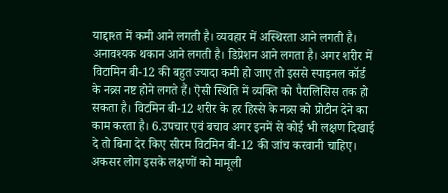याद्दाश्त में कमी आने लगती है। व्यवहार में अस्थिरता आने लगती है। अनावश्यक थकान आने लगती है। डिप्रेशन आने लगता है। अगर शरीर में विटामिन बी-12 की बहुत ज्यादा कमी हो जाए तो इससे स्पाइनल कॉर्ड के नव्र्स नष्ट होने लगते हैं। ऎसी स्थिति में व्यक्ति को पैरालिसिस तक हो सकता है। विटमिन बी-12 शरीर के हर हिस्से के नव्र्स को प्रोटीन देने का काम करता है। 6.उपचार एवं बचाव अगर इनमें से कोई भी लक्षण दिखाई दे तो बिना देर किए सीरम विटमिन बी-12 की जांच करवानी चाहिए। अकसर लोग इसके लक्षणों को मामूली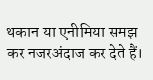थकान या एनीमिया समझ कर नजरअंदाज कर देते हैं।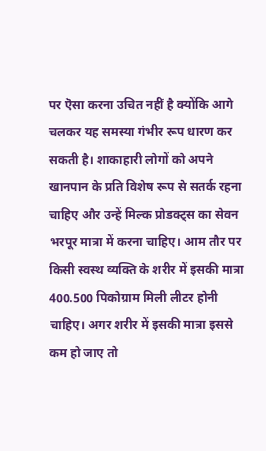पर ऎसा करना उचित नहीं है क्योंकि आगे चलकर यह समस्या गंभीर रूप धारण कर सकती है। शाकाहारी लोगों को अपने खानपान के प्रति विशेष रूप से सतर्क रहना चाहिए और उन्हें मिल्क प्रोडक्ट्स का सेवन भरपूर मात्रा में करना चाहिए। आम तौर पर किसी स्वस्थ व्यक्ति के शरीर में इसकी मात्रा 400.500 पिकोग्राम मिली लीटर होनी चाहिए। अगर शरीर में इसकी मात्रा इससे कम हो जाए तो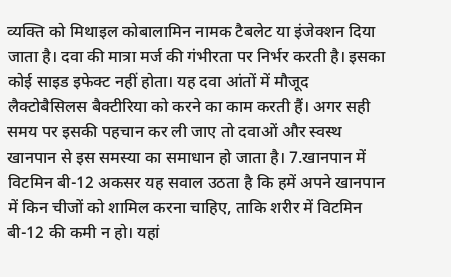व्यक्ति को मिथाइल कोबालामिन नामक टैबलेट या इंजेक्शन दिया जाता है। दवा की मात्रा मर्ज की गंभीरता पर निर्भर करती है। इसका कोई साइड इफेक्ट नहीं होता। यह दवा आंतों में मौजूद लैक्टोबैसिलस बैक्टीरिया को करने का काम करती हैं। अगर सही समय पर इसकी पहचान कर ली जाए तो दवाओं और स्वस्थ खानपान से इस समस्या का समाधान हो जाता है। 7.खानपान में विटमिन बी-12 अकसर यह सवाल उठता है कि हमें अपने खानपान में किन चीजों को शामिल करना चाहिए, ताकि शरीर में विटमिन बी-12 की कमी न हो। यहां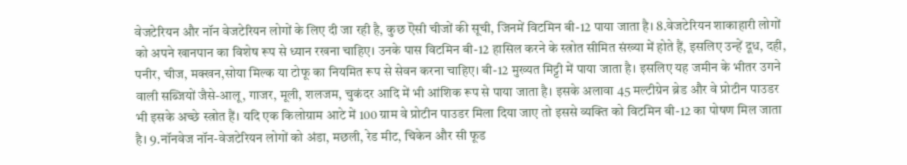वेजटेरियन और नॉन वेजटेरियन लोगों के लिए दी जा रही है, कुछ ऎसी चीजों की सूची, जिनमें विटमिन बी-12 पाया जाता है। 8.वेजटेरियन शाकाहारी लोगों को अपने खानपान का विशेष रूप से ध्यान रखना चाहिए। उनके पास विटमिन बी-12 हासिल करने के स्त्रोत सीमित संख्या में होते हैं, इसलिए उन्हें दूध, दही, पनीर, चीज, मक्खन,सोया मिल्क या टोफू का नियमित रूप से सेवन करना चाहिए। बी-12 मुख्यत मिट्टी में पाया जाता है। इसलिए यह जमीन के भीतर उगने वाली सब्जियों जैसे-आलू, गाजर, मूली, शलजम, चुकंदर आदि में भी आंशिक रूप से पाया जाता है। इसके अलावा 45 मल्टीग्रेन ब्रेड और वे प्रोटीन पाउडर भी इसके अच्छे स्त्रोत हैं। यदि एक किलोग्राम आटे में 100 ग्राम वे प्रोटीन पाउडर मिला दिया जाए तो इससे व्यक्ति को विटमिन बी-12 का पोषण मिल जाता है। 9.नॉनवेज नॉन-वेजटेरियन लोगों को अंडा, मछली, रेड मीट, चिकेन और सी फूड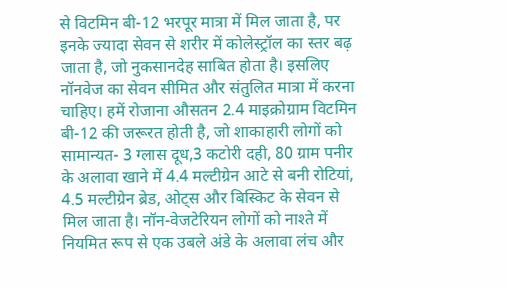से विटमिन बी-12 भरपूर मात्रा में मिल जाता है, पर इनके ज्यादा सेवन से शरीर में कोलेस्ट्रॉल का स्तर बढ़ जाता है, जो नुकसानदेह साबित होता है। इसलिए नॉनवेज का सेवन सीमित और संतुलित मात्रा में करना चाहिए। हमें रोजाना औसतन 2.4 माइक्रोग्राम विटमिन बी-12 की जरूरत होती है, जो शाकाहारी लोगों को सामान्यत- 3 ग्लास दूध,3 कटोरी दही, 80 ग्राम पनीर के अलावा खाने में 4.4 मल्टीग्रेन आटे से बनी रोटियां, 4.5 मल्टीग्रेन ब्रेड, ओट्स और बिस्किट के सेवन से मिल जाता है। नॉन-वेजटेरियन लोगों को नाश्ते में नियमित रूप से एक उबले अंडे के अलावा लंच और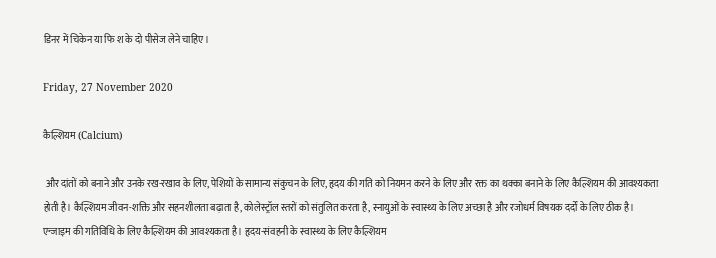डिनर में चिकेन या फि श के दो पीसेज लेने चाहिए।

Friday, 27 November 2020

कैल्शियम (Calcium)

 और दांतों को बनाने और उनके रख-रखाव के लिए, पेशियों के सामान्य संकुचन के लिए, हृदय की गति को नियमन करने के लिए और रक्त का थक्का बनाने के लिए कैल्शियम की आवश्यकता होती है। कैल्शियम जीवन-शक्ति और सहनशीलता बढ़ाता है, कोलेस्ट्रॉल स्तरों को संतुलित करता है, स्नायुओं के स्वास्थ्य के लिए अच्छा है और रजोधर्म विषयक दर्दों के लिए ठीक है। एन्जाइम की गतिविधि के लिए कैल्शियम की आवश्यकता है। हृदय-संवहनी के स्वास्थ्य के लिए कैल्शियम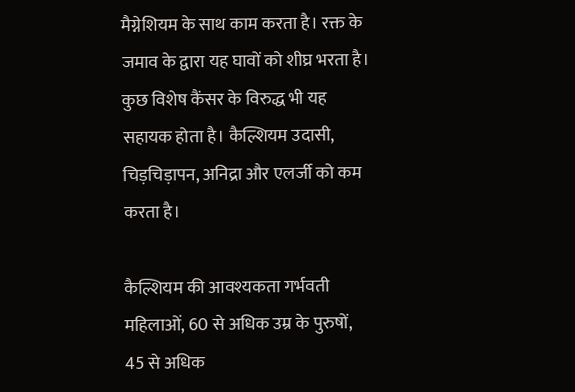मैग्नेशियम के साथ काम करता है। रक्त के जमाव के द्वारा यह घावों को शीघ्र भरता है। कुछ विशेष कैंसर के विरुद्ध भी यह सहायक होता है। कैल्शियम उदासी, चिड़चिड़ापन, अनिद्रा और एलर्जी को कम करता है।

कैल्शियम की आवश्यकता गर्भवती महिलाओं, 60 से अधिक उम्र के पुरुषों, 45 से अधिक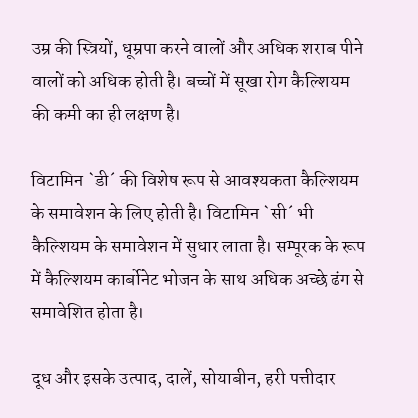उम्र की स्त्रियों, धूम्रपा करने वालों और अधिक शराब पीने वालों को अधिक होती है। बच्चों में सूखा रोग कैल्शियम की कमी का ही लक्षण है।

विटामिन `डी´ की विशेष रूप से आवश्यकता कैल्शियम के समावेशन के लिए होती है। विटामिन `सी´ भी कैल्शियम के समावेशन में सुधार लाता है। सम्पूरक के रूप में कैल्शियम कार्बोनेट भोजन के साथ अधिक अच्छे ढंग से समावेशित होता है।

दूध और इसके उत्पाद, दालें, सोयाबीन, हरी पत्तीदार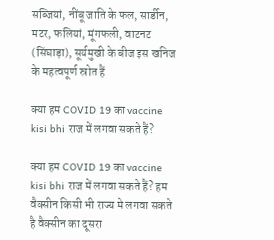सब्जियां, नींबू जाति के फल, सार्डीन, मटर, फलियां, मूंगफली, वाटनट (सिंघाड़ा), सूर्यमुखी के बीज इस खनिज के महत्वपूर्ण स्रोत हैं

क्या हम COVID 19 का vaccine kisi bhi राज में लगवा सकते हैं?

क्या हम COVID 19 का vaccine kisi bhi राज में लगवा सकते हैं? हम वैक्सीन किसी भी राज्य मे लगवा सकते है वैक्सीन का दूसरा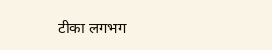टीका लगभग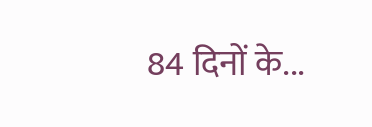84 दिनों के...